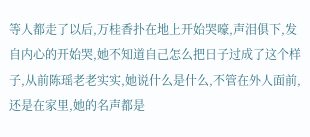等人都走了以后,万桂香扑在地上开始哭嚎,声泪俱下,发自内心的开始哭,她不知道自己怎么把日子过成了这个样子,从前陈瑶老老实实,她说什么是什么,不管在外人面前,还是在家里,她的名声都是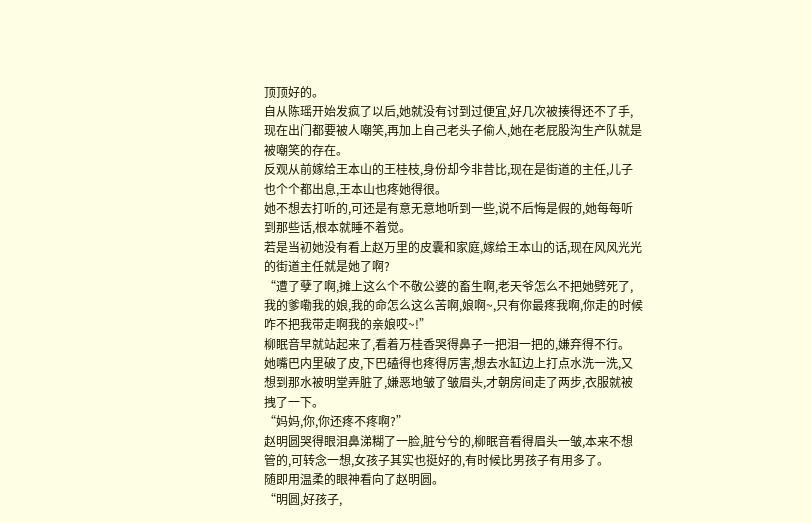顶顶好的。
自从陈瑶开始发疯了以后,她就没有讨到过便宜,好几次被揍得还不了手,现在出门都要被人嘲笑,再加上自己老头子偷人,她在老屁股沟生产队就是被嘲笑的存在。
反观从前嫁给王本山的王桂枝,身份却今非昔比,现在是街道的主任,儿子也个个都出息,王本山也疼她得很。
她不想去打听的,可还是有意无意地听到一些,说不后悔是假的,她每每听到那些话,根本就睡不着觉。
若是当初她没有看上赵万里的皮囊和家庭,嫁给王本山的话,现在风风光光的街道主任就是她了啊?
“遭了孽了啊,摊上这么个不敬公婆的畜生啊,老天爷怎么不把她劈死了,我的爹嘞我的娘,我的命怎么这么苦啊,娘啊~,只有你最疼我啊,你走的时候咋不把我带走啊我的亲娘哎~!”
柳眠音早就站起来了,看着万桂香哭得鼻子一把泪一把的,嫌弃得不行。
她嘴巴内里破了皮,下巴磕得也疼得厉害,想去水缸边上打点水洗一洗,又想到那水被明堂弄脏了,嫌恶地皱了皱眉头,才朝房间走了两步,衣服就被拽了一下。
“妈妈,你,你还疼不疼啊?”
赵明圆哭得眼泪鼻涕糊了一脸,脏兮兮的,柳眠音看得眉头一皱,本来不想管的,可转念一想,女孩子其实也挺好的,有时候比男孩子有用多了。
随即用温柔的眼神看向了赵明圆。
“明圆,好孩子,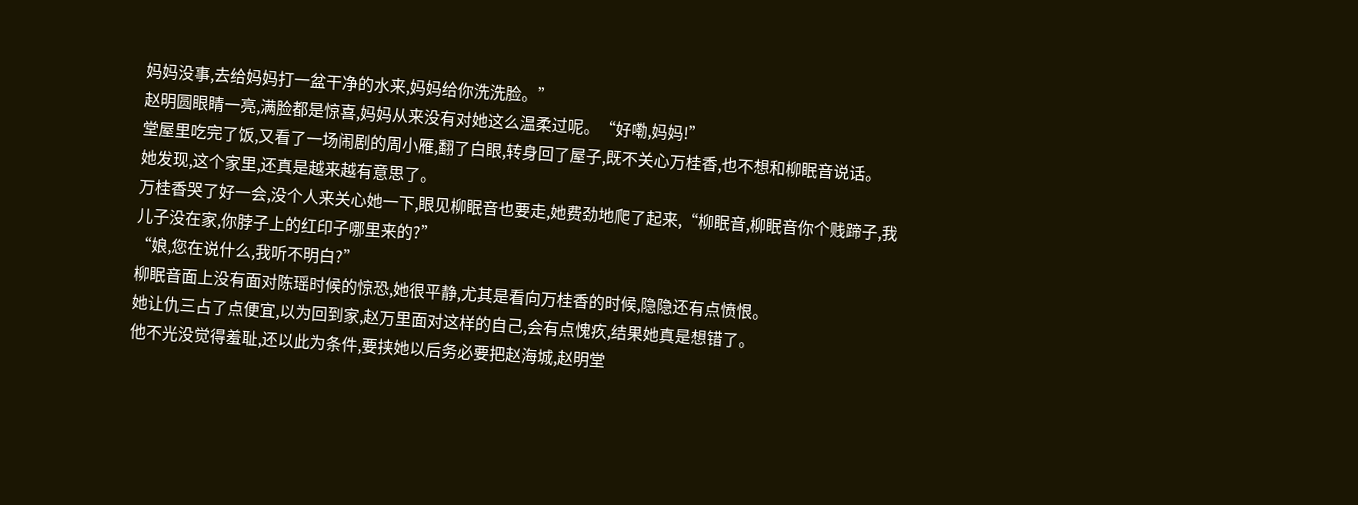妈妈没事,去给妈妈打一盆干净的水来,妈妈给你洗洗脸。”
赵明圆眼睛一亮,满脸都是惊喜,妈妈从来没有对她这么温柔过呢。“好嘞,妈妈!”
堂屋里吃完了饭,又看了一场闹剧的周小雁,翻了白眼,转身回了屋子,既不关心万桂香,也不想和柳眠音说话。
她发现,这个家里,还真是越来越有意思了。
万桂香哭了好一会,没个人来关心她一下,眼见柳眠音也要走,她费劲地爬了起来,“柳眠音,柳眠音你个贱蹄子,我儿子没在家,你脖子上的红印子哪里来的?”
“娘,您在说什么,我听不明白?”
柳眠音面上没有面对陈瑶时候的惊恐,她很平静,尤其是看向万桂香的时候,隐隐还有点愤恨。
她让仇三占了点便宜,以为回到家,赵万里面对这样的自己,会有点愧疚,结果她真是想错了。
他不光没觉得羞耻,还以此为条件,要挟她以后务必要把赵海城,赵明堂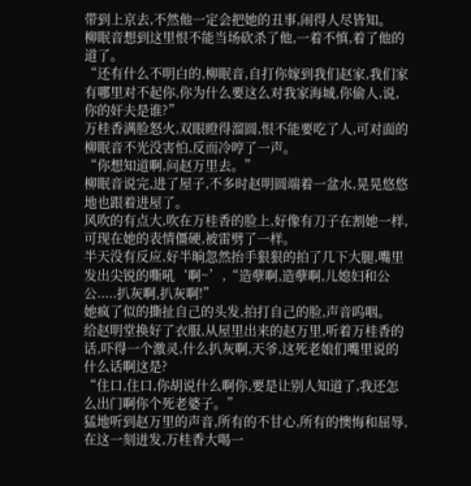带到上京去,不然他一定会把她的丑事,闹得人尽皆知。
柳眠音想到这里恨不能当场砍杀了他,一着不慎,着了他的道了。
“还有什么不明白的,柳眠音,自打你嫁到我们赵家,我们家有哪里对不起你,你为什么要这么对我家海城,你偷人,说,你的奸夫是谁?”
万桂香满脸怒火,双眼瞪得溜圆,恨不能要吃了人,可对面的柳眠音不光没害怕,反而冷哼了一声。
“你想知道啊,问赵万里去。”
柳眠音说完,进了屋子,不多时赵明圆端着一盆水,晃晃悠悠地也跟着进屋了。
风吹的有点大,吹在万桂香的脸上,好像有刀子在割她一样,可现在她的表情僵硬,被雷劈了一样。
半天没有反应,好半晌忽然抬手狠狠的拍了几下大腿,嘴里发出尖锐的嘶吼‘啊~’,“造孽啊,造孽啊,儿媳妇和公公.....扒灰啊,扒灰啊!”
她疯了似的撕扯自己的头发,拍打自己的脸,声音呜咽。
给赵明堂换好了衣服,从屋里出来的赵万里,听着万桂香的话,吓得一个激灵,什么扒灰啊,天爷,这死老娘们嘴里说的什么话啊这是?
“住口,住口,你胡说什么啊你,要是让别人知道了,我还怎么出门啊你个死老婆子。”
猛地听到赵万里的声音,所有的不甘心,所有的懊悔和屈辱,在这一刻迸发,万桂香大喝一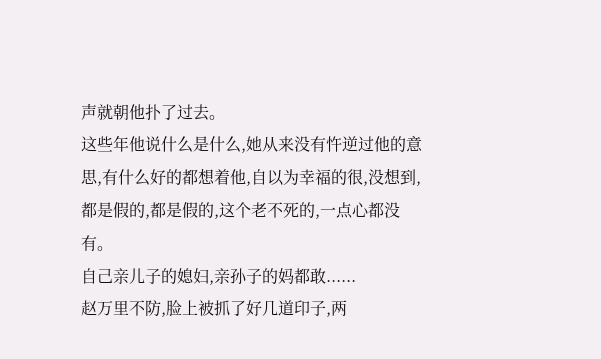声就朝他扑了过去。
这些年他说什么是什么,她从来没有忤逆过他的意思,有什么好的都想着他,自以为幸福的很,没想到,都是假的,都是假的,这个老不死的,一点心都没有。
自己亲儿子的媳妇,亲孙子的妈都敢......
赵万里不防,脸上被抓了好几道印子,两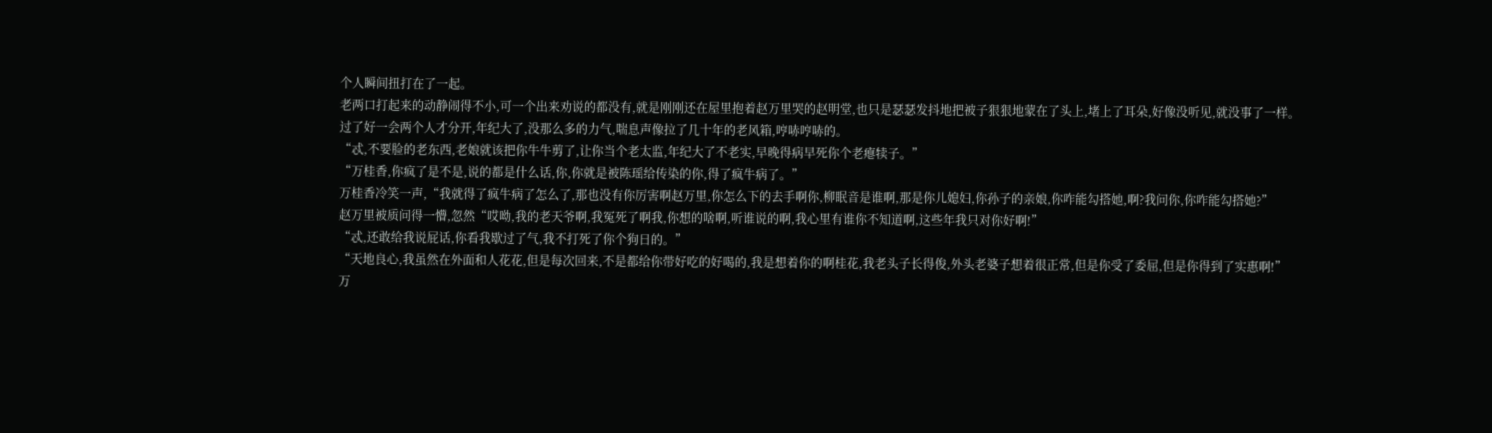个人瞬间扭打在了一起。
老两口打起来的动静闹得不小,可一个出来劝说的都没有,就是刚刚还在屋里抱着赵万里哭的赵明堂,也只是瑟瑟发抖地把被子狠狠地蒙在了头上,堵上了耳朵,好像没听见,就没事了一样。
过了好一会两个人才分开,年纪大了,没那么多的力气,喘息声像拉了几十年的老风箱,哼哧哼哧的。
“忒,不要脸的老东西,老娘就该把你牛牛剪了,让你当个老太监,年纪大了不老实,早晚得病早死你个老瘪犊子。”
“万桂香,你疯了是不是,说的都是什么话,你,你就是被陈瑶给传染的你,得了疯牛病了。”
万桂香冷笑一声,“我就得了疯牛病了怎么了,那也没有你厉害啊赵万里,你怎么下的去手啊你,柳眠音是谁啊,那是你儿媳妇,你孙子的亲娘,你咋能勾搭她,啊?我问你,你咋能勾搭她?”
赵万里被质问得一懵,忽然“哎呦,我的老天爷啊,我冤死了啊我,你想的啥啊,听谁说的啊,我心里有谁你不知道啊,这些年我只对你好啊!”
“忒,还敢给我说屁话,你看我歇过了气,我不打死了你个狗日的。”
“天地良心,我虽然在外面和人花花,但是每次回来,不是都给你带好吃的好喝的,我是想着你的啊桂花,我老头子长得俊,外头老婆子想着很正常,但是你受了委屈,但是你得到了实惠啊!”
万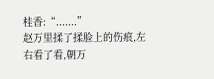桂香:“.......”
赵万里揉了揉脸上的伤痕,左右看了看,朝万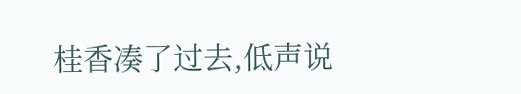桂香凑了过去,低声说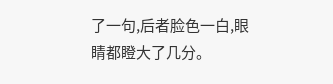了一句,后者脸色一白,眼睛都瞪大了几分。